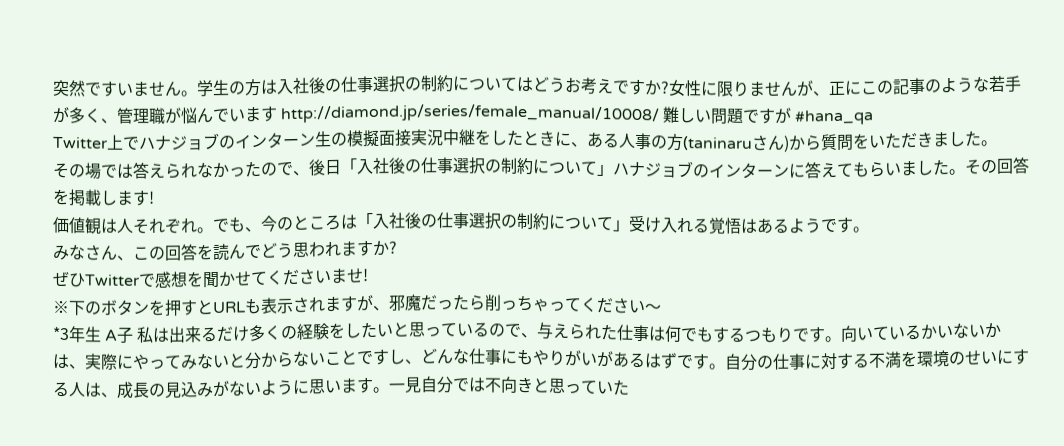突然ですいません。学生の方は入社後の仕事選択の制約についてはどうお考えですか?女性に限りませんが、正にこの記事のような若手が多く、管理職が悩んでいます http://diamond.jp/series/female_manual/10008/ 難しい問題ですが #hana_qa
Twitter上でハナジョブのインターン生の模擬面接実況中継をしたときに、ある人事の方(taninaruさん)から質問をいただきました。
その場では答えられなかったので、後日「入社後の仕事選択の制約について」ハナジョブのインターンに答えてもらいました。その回答を掲載します!
価値観は人それぞれ。でも、今のところは「入社後の仕事選択の制約について」受け入れる覚悟はあるようです。
みなさん、この回答を読んでどう思われますか?
ぜひTwitterで感想を聞かせてくださいませ!
※下のボタンを押すとURLも表示されますが、邪魔だったら削っちゃってください〜
*3年生 A子 私は出来るだけ多くの経験をしたいと思っているので、与えられた仕事は何でもするつもりです。向いているかいないかは、実際にやってみないと分からないことですし、どんな仕事にもやりがいがあるはずです。自分の仕事に対する不満を環境のせいにする人は、成長の見込みがないように思います。一見自分では不向きと思っていた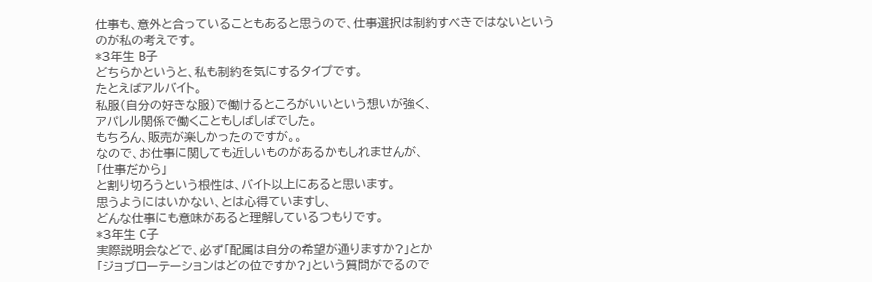仕事も、意外と合っていることもあると思うので、仕事選択は制約すべきではないというのが私の考えです。
*3年生 B子
どちらかというと、私も制約を気にするタイプです。
たとえばアルバイト。
私服(自分の好きな服)で働けるところがいいという想いが強く、
アパレル関係で働くこともしばしばでした。
もちろん、販売が楽しかったのですが。。
なので、お仕事に関しても近しいものがあるかもしれませんが、
「仕事だから」
と割り切ろうという根性は、バイト以上にあると思います。
思うようにはいかない、とは心得ていますし、
どんな仕事にも意味があると理解しているつもりです。
*3年生 C子
実際説明会などで、必ず「配属は自分の希望が通りますか?」とか
「ジョブローテーションはどの位ですか?」という質問がでるので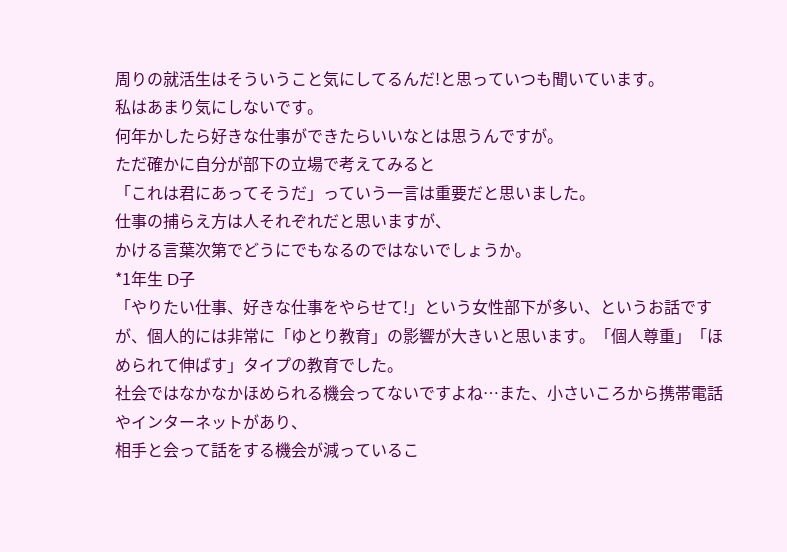周りの就活生はそういうこと気にしてるんだ!と思っていつも聞いています。
私はあまり気にしないです。
何年かしたら好きな仕事ができたらいいなとは思うんですが。
ただ確かに自分が部下の立場で考えてみると
「これは君にあってそうだ」っていう一言は重要だと思いました。
仕事の捕らえ方は人それぞれだと思いますが、
かける言葉次第でどうにでもなるのではないでしょうか。
*1年生 D子
「やりたい仕事、好きな仕事をやらせて!」という女性部下が多い、というお話ですが、個人的には非常に「ゆとり教育」の影響が大きいと思います。「個人尊重」「ほめられて伸ばす」タイプの教育でした。
社会ではなかなかほめられる機会ってないですよね…また、小さいころから携帯電話やインターネットがあり、
相手と会って話をする機会が減っているこ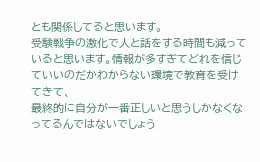とも関係してると思います。
受験戦争の激化で人と話をする時間も減っていると思います。情報が多すぎてどれを信じていいのだかわからない環境で教育を受けてきて、
最終的に自分が一番正しいと思うしかなくなってるんではないでしょう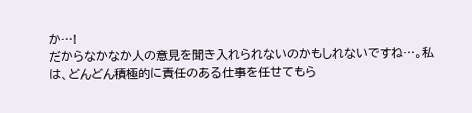か…!
だからなかなか人の意見を聞き入れられないのかもしれないですね…。私は、どんどん積極的に責任のある仕事を任せてもら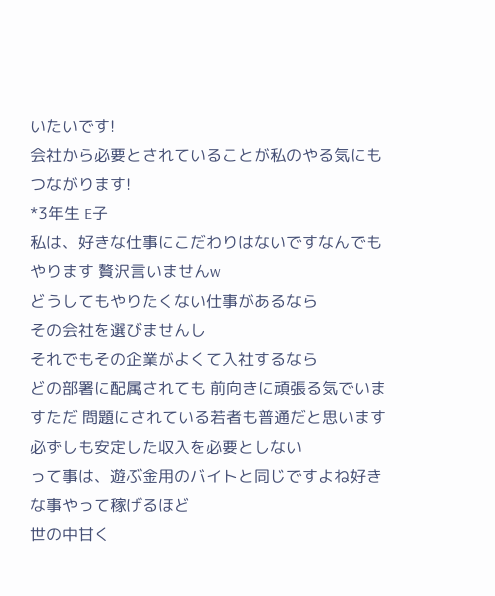いたいです!
会社から必要とされていることが私のやる気にもつながります!
*3年生 E子
私は、好きな仕事にこだわりはないですなんでもやります 贅沢言いませんw
どうしてもやりたくない仕事があるなら
その会社を選びませんし
それでもその企業がよくて入社するなら
どの部署に配属されても 前向きに頑張る気でいますただ 問題にされている若者も普通だと思います
必ずしも安定した収入を必要としない
って事は、遊ぶ金用のバイトと同じですよね好きな事やって稼げるほど
世の中甘く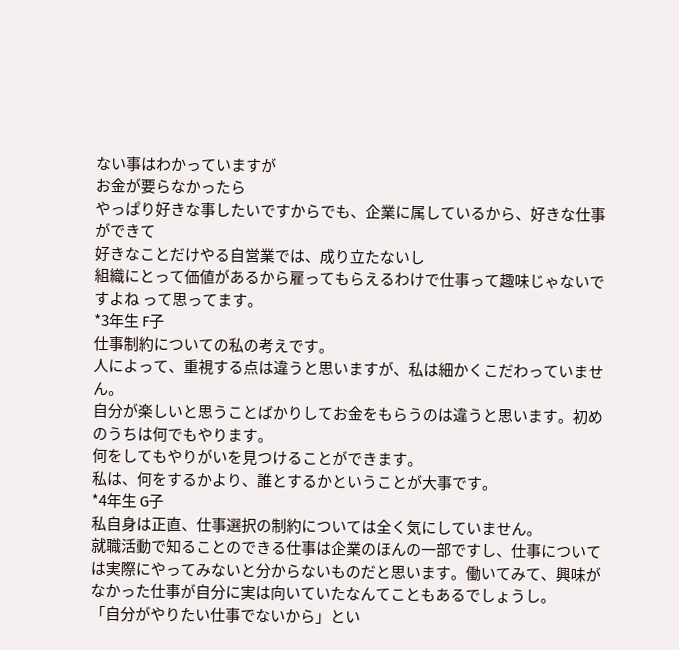ない事はわかっていますが
お金が要らなかったら
やっぱり好きな事したいですからでも、企業に属しているから、好きな仕事ができて
好きなことだけやる自営業では、成り立たないし
組織にとって価値があるから雇ってもらえるわけで仕事って趣味じゃないですよね って思ってます。
*3年生 F子
仕事制約についての私の考えです。
人によって、重視する点は違うと思いますが、私は細かくこだわっていません。
自分が楽しいと思うことばかりしてお金をもらうのは違うと思います。初めのうちは何でもやります。
何をしてもやりがいを見つけることができます。
私は、何をするかより、誰とするかということが大事です。
*4年生 G子
私自身は正直、仕事選択の制約については全く気にしていません。
就職活動で知ることのできる仕事は企業のほんの一部ですし、仕事については実際にやってみないと分からないものだと思います。働いてみて、興味がなかった仕事が自分に実は向いていたなんてこともあるでしょうし。
「自分がやりたい仕事でないから」とい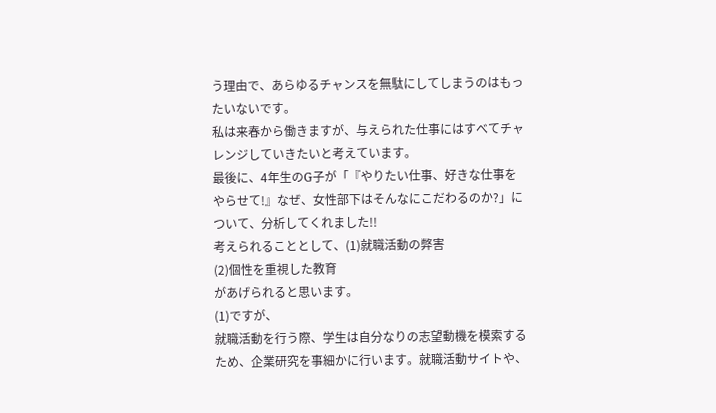う理由で、あらゆるチャンスを無駄にしてしまうのはもったいないです。
私は来春から働きますが、与えられた仕事にはすべてチャレンジしていきたいと考えています。
最後に、4年生のG子が「『やりたい仕事、好きな仕事をやらせて!』なぜ、女性部下はそんなにこだわるのか?」について、分析してくれました!!
考えられることとして、(1)就職活動の弊害
(2)個性を重視した教育
があげられると思います。
(1)ですが、
就職活動を行う際、学生は自分なりの志望動機を模索するため、企業研究を事細かに行います。就職活動サイトや、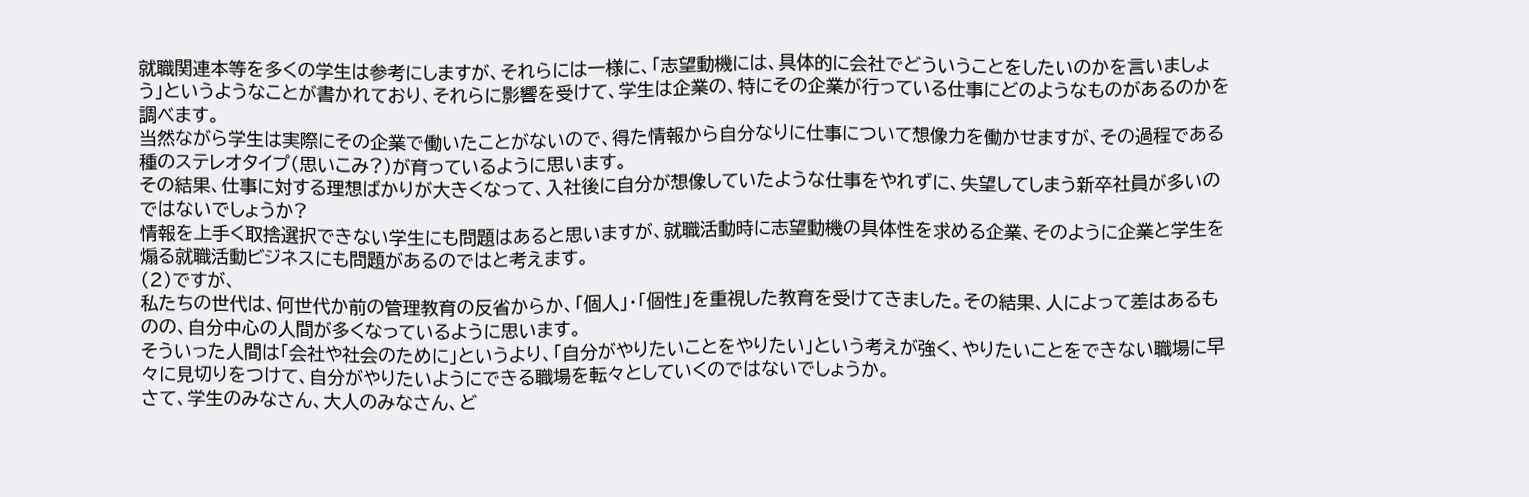就職関連本等を多くの学生は参考にしますが、それらには一様に、「志望動機には、具体的に会社でどういうことをしたいのかを言いましょう」というようなことが書かれており、それらに影響を受けて、学生は企業の、特にその企業が行っている仕事にどのようなものがあるのかを調べます。
当然ながら学生は実際にその企業で働いたことがないので、得た情報から自分なりに仕事について想像力を働かせますが、その過程である種のステレオタイプ(思いこみ?)が育っているように思います。
その結果、仕事に対する理想ばかりが大きくなって、入社後に自分が想像していたような仕事をやれずに、失望してしまう新卒社員が多いのではないでしょうか?
情報を上手く取捨選択できない学生にも問題はあると思いますが、就職活動時に志望動機の具体性を求める企業、そのように企業と学生を煽る就職活動ビジネスにも問題があるのではと考えます。
(2)ですが、
私たちの世代は、何世代か前の管理教育の反省からか、「個人」・「個性」を重視した教育を受けてきました。その結果、人によって差はあるものの、自分中心の人間が多くなっているように思います。
そういった人間は「会社や社会のために」というより、「自分がやりたいことをやりたい」という考えが強く、やりたいことをできない職場に早々に見切りをつけて、自分がやりたいようにできる職場を転々としていくのではないでしょうか。
さて、学生のみなさん、大人のみなさん、ど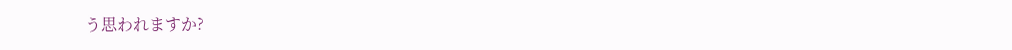う思われますか?